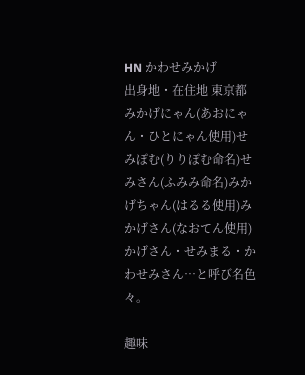HN かわせみかげ
出身地・在住地 東京都
みかげにゃん(あおにゃん・ひとにゃん使用)せみぽむ(りりぽむ命名)せみさん(ふみみ命名)みかげちゃん(はるる使用)みかげさん(なおてん使用)かげさん・せみまる・かわせみさん…と呼び名色々。

趣味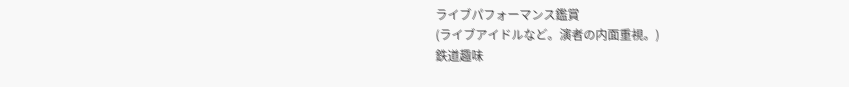ライブパフォーマンス鑑賞
(ライブアイドルなど。演者の内面重視。)
鉄道趣味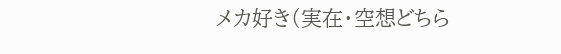メカ好き(実在・空想どちら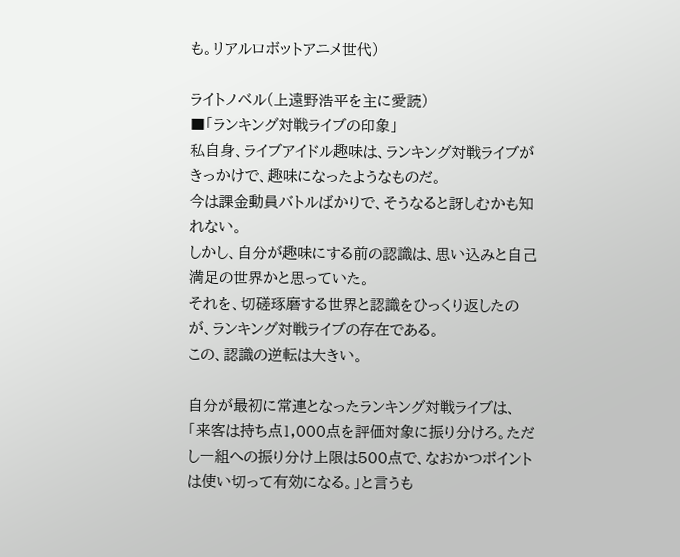も。リアルロボットアニメ世代)

ライトノベル(上遠野浩平を主に愛読)
■「ランキング対戦ライブの印象」
私自身、ライブアイドル趣味は、ランキング対戦ライブがきっかけで、趣味になったようなものだ。
今は課金動員バトルばかりで、そうなると訝しむかも知れない。
しかし、自分が趣味にする前の認識は、思い込みと自己満足の世界かと思っていた。
それを、切磋琢磨する世界と認識をひっくり返したのが、ランキング対戦ライブの存在である。
この、認識の逆転は大きい。

自分が最初に常連となったランキング対戦ライブは、「来客は持ち点1,000点を評価対象に振り分けろ。ただし一組への振り分け上限は500点で、なおかつポイントは使い切って有効になる。」と言うも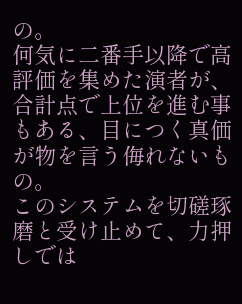の。
何気に二番手以降で高評価を集めた演者が、合計点で上位を進む事もある、目につく真価が物を言う侮れないもの。
このシステムを切磋琢磨と受け止めて、力押しでは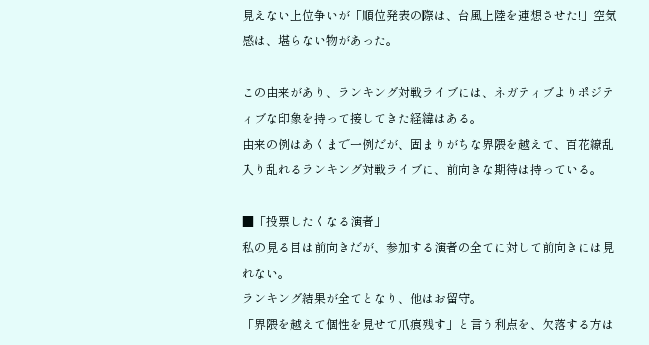見えない上位争いが「順位発表の際は、台風上陸を連想させた!」空気感は、堪らない物があった。

この由来があり、ランキング対戦ライブには、ネガティブよりポジティブな印象を持って接してきた経緯はある。
由来の例はあくまで一例だが、固まりがちな界隈を越えて、百花繚乱入り乱れるランキング対戦ライブに、前向きな期待は持っている。

■「投票したくなる演者」
私の見る目は前向きだが、参加する演者の全てに対して前向きには見れない。
ランキング結果が全てとなり、他はお留守。
「界隈を越えて個性を見せて爪痕残す」と言う利点を、欠落する方は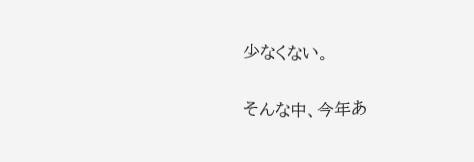少なくない。

そんな中、今年あ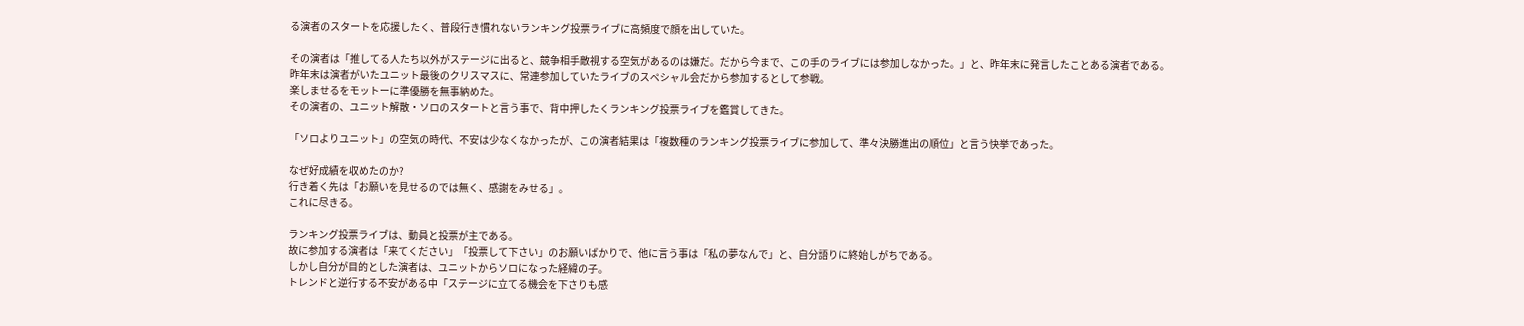る演者のスタートを応援したく、普段行き慣れないランキング投票ライブに高頻度で顔を出していた。

その演者は「推してる人たち以外がステージに出ると、競争相手敵視する空気があるのは嫌だ。だから今まで、この手のライブには参加しなかった。」と、昨年末に発言したことある演者である。
昨年末は演者がいたユニット最後のクリスマスに、常連参加していたライブのスペシャル会だから参加するとして参戦。
楽しませるをモットーに準優勝を無事納めた。
その演者の、ユニット解散・ソロのスタートと言う事で、背中押したくランキング投票ライブを鑑賞してきた。

「ソロよりユニット」の空気の時代、不安は少なくなかったが、この演者結果は「複数種のランキング投票ライブに参加して、準々決勝進出の順位」と言う快挙であった。

なぜ好成績を収めたのか?
行き着く先は「お願いを見せるのでは無く、感謝をみせる」。
これに尽きる。

ランキング投票ライブは、動員と投票が主である。
故に参加する演者は「来てください」「投票して下さい」のお願いばかりで、他に言う事は「私の夢なんで」と、自分語りに終始しがちである。
しかし自分が目的とした演者は、ユニットからソロになった経緯の子。
トレンドと逆行する不安がある中「ステージに立てる機会を下さりも感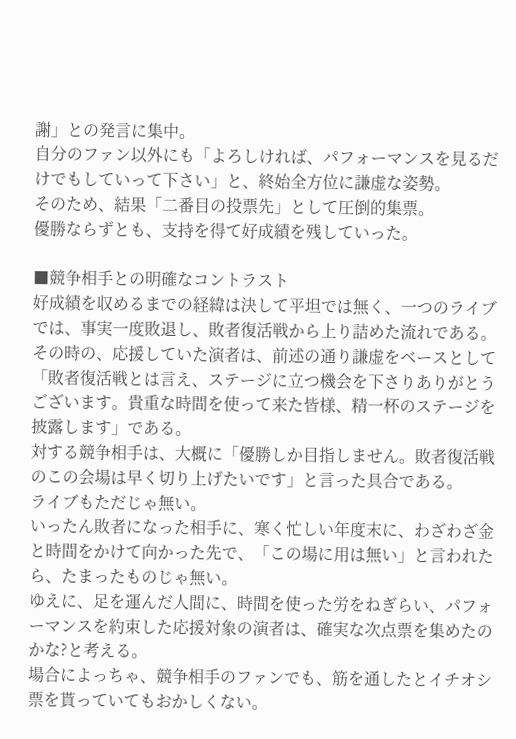謝」との発言に集中。
自分のファン以外にも「よろしければ、パフォーマンスを見るだけでもしていって下さい」と、終始全方位に謙虚な姿勢。
そのため、結果「二番目の投票先」として圧倒的集票。
優勝ならずとも、支持を得て好成績を残していった。

■競争相手との明確なコントラスト
好成績を収めるまでの経緯は決して平坦では無く、一つのライブでは、事実一度敗退し、敗者復活戦から上り詰めた流れである。
その時の、応援していた演者は、前述の通り謙虚をベースとして「敗者復活戦とは言え、ステージに立つ機会を下さりありがとうございます。貴重な時間を使って来た皆様、精一杯のステージを披露します」である。
対する競争相手は、大概に「優勝しか目指しません。敗者復活戦のこの会場は早く切り上げたいです」と言った具合である。
ライブもただじゃ無い。
いったん敗者になった相手に、寒く忙しい年度末に、わざわざ金と時間をかけて向かった先で、「この場に用は無い」と言われたら、たまったものじゃ無い。
ゆえに、足を運んだ人間に、時間を使った労をねぎらい、パフォーマンスを約束した応援対象の演者は、確実な次点票を集めたのかな?と考える。
場合によっちゃ、競争相手のファンでも、筋を通したとイチオシ票を貰っていてもおかしくない。